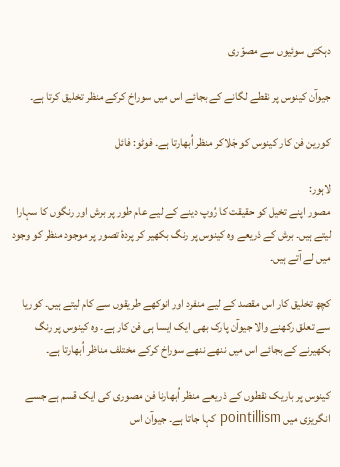دہکتی سوئیوں سے مصوّری

جیوآن کینوس پر نقطے لگانے کے بجائے اس میں سوراخ کرکے منظر تخلیق کرتا ہے۔

کورین فن کار کینوس کو جَلاکر منظر اُبھارتا ہے۔ فوٹو: فائل

لاہور:
مصور اپنے تخیل کو حقیقت کا رُوپ دینے کے لیے عام طور پر برش اور رنگوں کا سہارا لیتے ہیں۔ برش کے ذریعے وہ کینوس پر رنگ بکھیر کر پردۂ تصور پر موجود منظر کو وجود میں لے آتے ہیں۔

کچھ تخلیق کار اس مقصد کے لیے منفرد اور انوکھے طریقوں سے کام لیتے ہیں۔ کوریا سے تعلق رکھنے والا جیوآن پارک بھی ایک ایسا ہی فن کار ہے۔ وہ کینوس پر رنگ بکھیرنے کے بجائے اس میں ننھے ننھے سوراخ کرکے مختلف مناظر اُبھارتا ہے۔

کینوس پر باریک نقطوں کے ذریعے منظر اُبھارنا فن مصوری کی ایک قسم ہے جسے انگریزی میں pointillism کہا جاتا ہے۔ جیوآن اس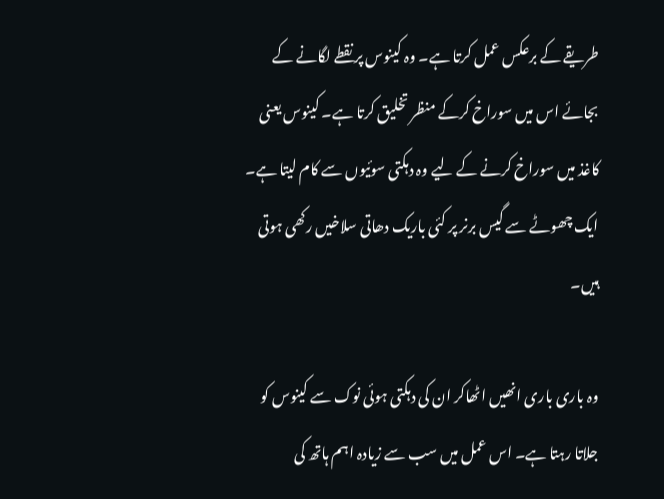طریقے کے برعکس عمل کرتا ہے۔ وہ کینوس پر نقطے لگانے کے بجائے اس میں سوراخ کرکے منظر تخلیق کرتا ہے۔ کینوس یعنی کاغذ میں سوراخ کرنے کے لیے وہ دہکتی سوئیوں سے کام لیتا ہے۔ ایک چھوٹے سے گیس برنر پر کئی باریک دھاتی سلاخیں رکھی ہوتی ہیں۔

وہ باری باری انھیں اٹھاکر ان کی دہکتی ہوئی نوک سے کینوس کو جلاتا رہتا ہے۔ اس عمل میں سب سے زیادہ اہم ہاتھ کی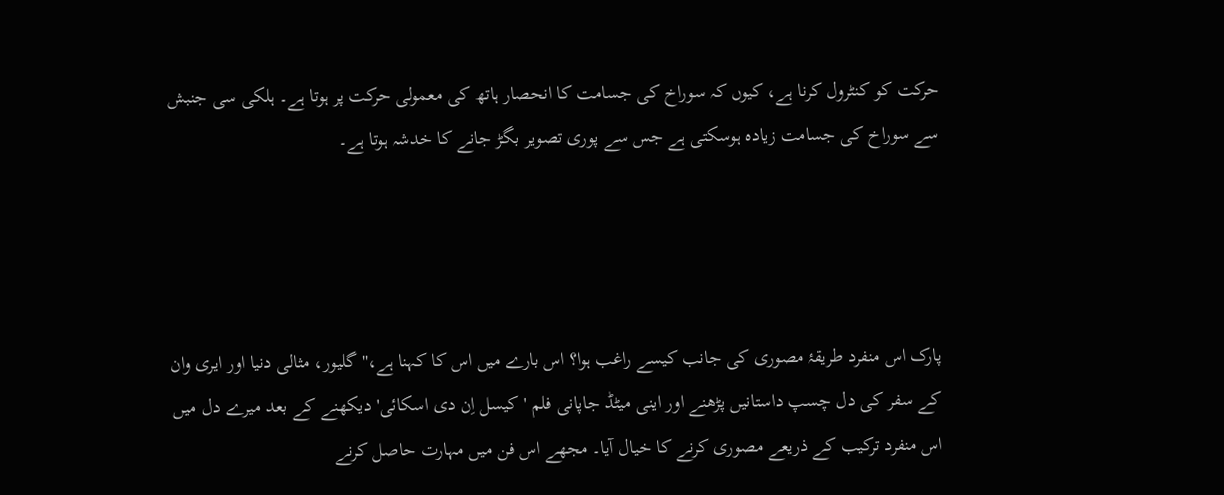حرکت کو کنٹرول کرنا ہے، کیوں کہ سوراخ کی جسامت کا انحصار ہاتھ کی معمولی حرکت پر ہوتا ہے۔ ہلکی سی جنبش سے سوراخ کی جسامت زیادہ ہوسکتی ہے جس سے پوری تصویر بگڑ جانے کا خدشہ ہوتا ہے۔




پارک اس منفرد طریقۂ مصوری کی جانب کیسے راغب ہوا؟ اس بارے میں اس کا کہنا ہے،'' گلیور، مثالی دنیا اور ایری وان کے سفر کی دل چسپ داستانیں پڑھنے اور اینی میٹڈ جاپانی فلم ' کیسل اِن دی اسکائی' دیکھنے کے بعد میرے دل میں اس منفرد ترکیب کے ذریعے مصوری کرنے کا خیال آیا۔ مجھے اس فن میں مہارت حاصل کرنے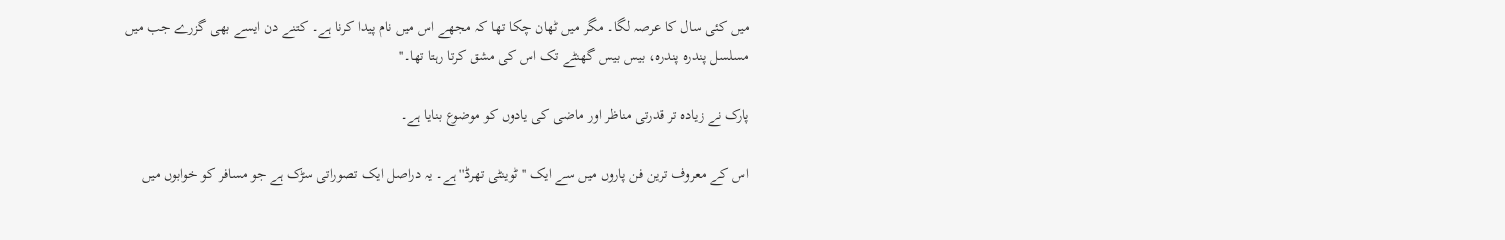میں کئی سال کا عرصہ لگا۔ مگر میں ٹھان چکا تھا کہ مجھے اس میں نام پیدا کرنا ہے۔ کتنے دن ایسے بھی گزرے جب میں مسلسل پندرہ پندرہ، بیس بیس گھنٹے تک اس کی مشق کرتا رہتا تھا۔''

پارک نے زیادہ تر قدرتی مناظر اور ماضی کی یادوں کو موضوع بنایا ہے۔

اس کے معروف ترین فن پاروں میں سے ایک '' ٹوینٹی تھرڈ'' ہے۔ یہ دراصل ایک تصوراتی سڑک ہے جو مسافر کو خوابوں میں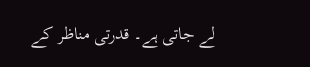لے جاتی ہے۔ قدرتی مناظر کے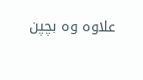علاوہ وہ بچپن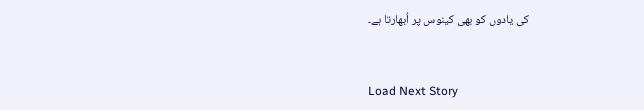کی یادوں کو بھی کینوس پر اُبھارتا ہے۔


Load Next Story